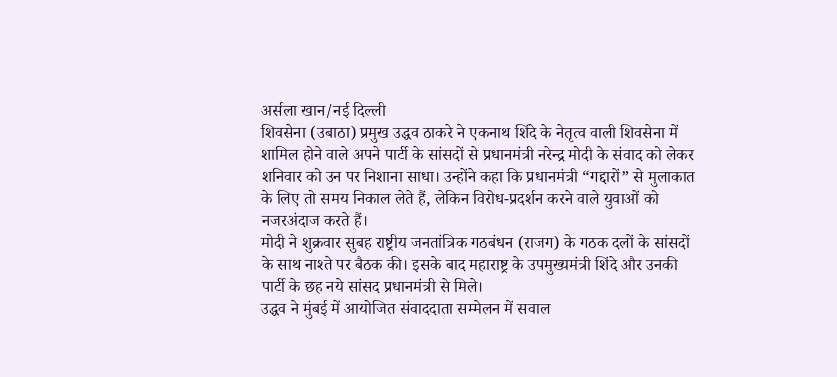अर्सला खान/नई दिल्ली
शिवसेना (उबाठा) प्रमुख उद्धव ठाकरे ने एकनाथ शिंदे के नेतृत्व वाली शिवसेना में शामिल होने वाले अपने पार्टी के सांसदों से प्रधानमंत्री नरेन्द्र मोदी के संवाद को लेकर शनिवार को उन पर निशाना साधा। उन्होंने कहा कि प्रधानमंत्री “गद्दारों” से मुलाकात के लिए तो समय निकाल लेते हैं, लेकिन विरोध-प्रदर्शन करने वाले युवाओं को नजरअंदाज करते हैं।
मोदी ने शुक्रवार सुबह राष्ट्रीय जनतांत्रिक गठबंधन (राजग) के गठक दलों के सांसदों के साथ नाश्ते पर बैठक की। इसके बाद महाराष्ट्र के उपमुख्यमंत्री शिंदे और उनकी पार्टी के छह नये सांसद प्रधानमंत्री से मिले।
उद्धव ने मुंबई में आयोजित संवाददाता सम्मेलन में सवाल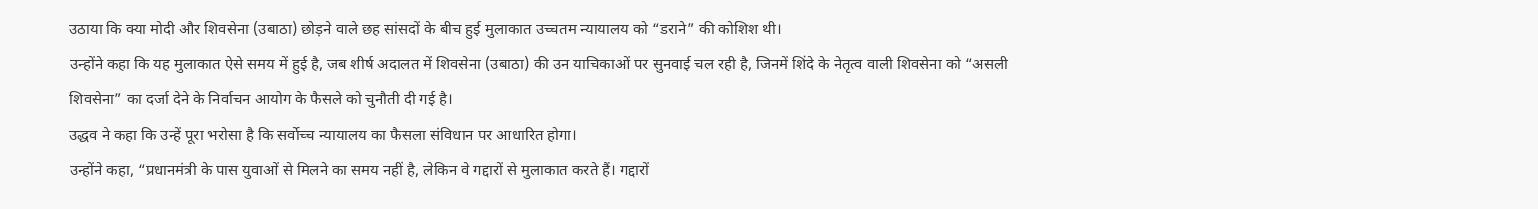उठाया कि क्या मोदी और शिवसेना (उबाठा) छोड़ने वाले छह सांसदों के बीच हुई मुलाकात उच्चतम न्यायालय को “डराने” की कोशिश थी।
उन्होंने कहा कि यह मुलाकात ऐसे समय में हुई है, जब शीर्ष अदालत में शिवसेना (उबाठा) की उन याचिकाओं पर सुनवाई चल रही है, जिनमें शिंदे के नेतृत्व वाली शिवसेना को “असली शिवसेना” का दर्जा देने के निर्वाचन आयोग के फैसले को चुनौती दी गई है।
उद्धव ने कहा कि उन्हें पूरा भरोसा है कि सर्वोच्च न्यायालय का फैसला संविधान पर आधारित होगा।
उन्होंने कहा, “प्रधानमंत्री के पास युवाओं से मिलने का समय नहीं है, लेकिन वे गद्दारों से मुलाकात करते हैं। गद्दारों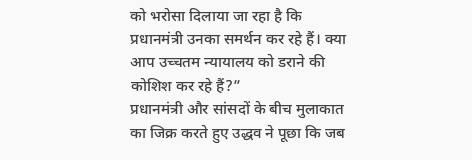को भरोसा दिलाया जा रहा है कि प्रधानमंत्री उनका समर्थन कर रहे हैं। क्या आप उच्चतम न्यायालय को डराने की कोशिश कर रहे हैं?”
प्रधानमंत्री और सांसदों के बीच मुलाकात का जिक्र करते हुए उद्धव ने पूछा कि जब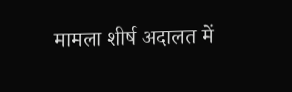मामला शीर्ष अदालत में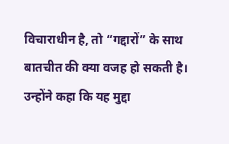विचाराधीन है, तो “गद्दारों” के साथ बातचीत की क्या वजह हो सकती है। उन्होंने कहा कि यह मुद्दा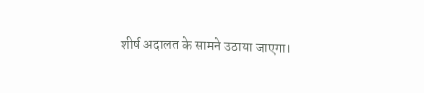शीर्ष अदालत के सामने उठाया जाएगा।